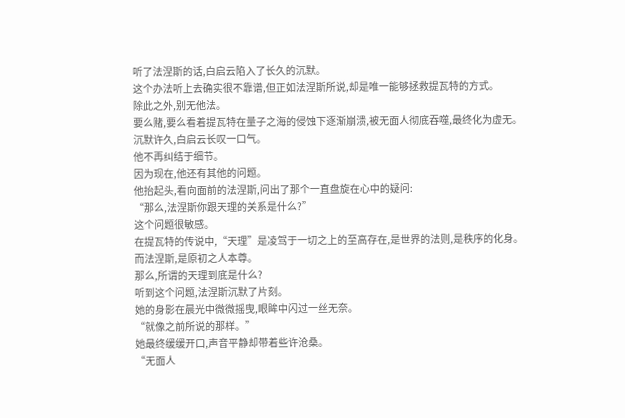听了法涅斯的话,白启云陷入了长久的沉默。
这个办法听上去确实很不靠谱,但正如法涅斯所说,却是唯一能够拯救提瓦特的方式。
除此之外,别无他法。
要么赌,要么看着提瓦特在量子之海的侵蚀下逐渐崩溃,被无面人彻底吞噬,最终化为虚无。
沉默许久,白启云长叹一口气。
他不再纠结于细节。
因为现在,他还有其他的问题。
他抬起头,看向面前的法涅斯,问出了那个一直盘旋在心中的疑问:
“那么,法涅斯你跟天理的关系是什么?”
这个问题很敏感。
在提瓦特的传说中,“天理”是凌驾于一切之上的至高存在,是世界的法则,是秩序的化身。
而法涅斯,是原初之人本尊。
那么,所谓的天理到底是什么?
听到这个问题,法涅斯沉默了片刻。
她的身影在晨光中微微摇曳,眼眸中闪过一丝无奈。
“就像之前所说的那样。”
她最终缓缓开口,声音平静却带着些许沧桑。
“无面人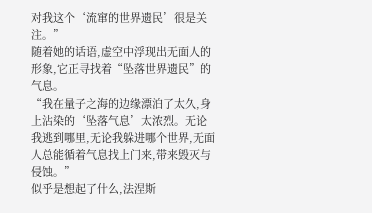对我这个‘流窜的世界遗民’很是关注。”
随着她的话语,虚空中浮现出无面人的形象,它正寻找着“坠落世界遗民”的气息。
“我在量子之海的边缘漂泊了太久,身上沾染的‘坠落气息’太浓烈。无论我逃到哪里,无论我躲进哪个世界,无面人总能循着气息找上门来,带来毁灭与侵蚀。”
似乎是想起了什么,法涅斯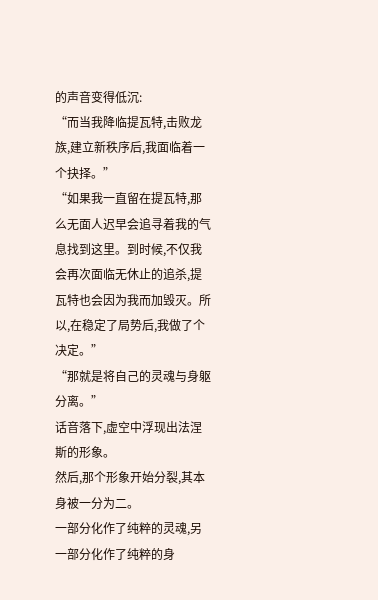的声音变得低沉:
“而当我降临提瓦特,击败龙族,建立新秩序后,我面临着一个抉择。”
“如果我一直留在提瓦特,那么无面人迟早会追寻着我的气息找到这里。到时候,不仅我会再次面临无休止的追杀,提瓦特也会因为我而加毁灭。所以,在稳定了局势后,我做了个决定。”
“那就是将自己的灵魂与身躯分离。”
话音落下,虚空中浮现出法涅斯的形象。
然后,那个形象开始分裂,其本身被一分为二。
一部分化作了纯粹的灵魂,另一部分化作了纯粹的身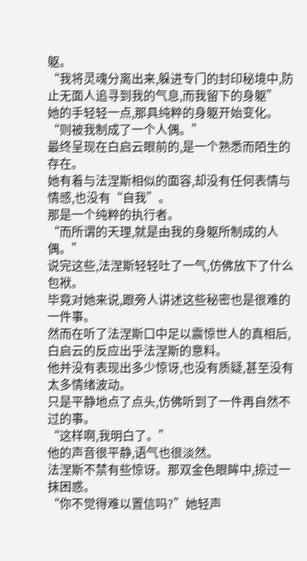躯。
“我将灵魂分离出来,躲进专门的封印秘境中,防止无面人追寻到我的气息,而我留下的身躯”
她的手轻轻一点,那具纯粹的身躯开始变化。
“则被我制成了一个人偶。”
最终呈现在白启云眼前的,是一个熟悉而陌生的存在。
她有着与法涅斯相似的面容,却没有任何表情与情感,也没有“自我”。
那是一个纯粹的执行者。
“而所谓的天理,就是由我的身躯所制成的人偶。”
说完这些,法涅斯轻轻吐了一气,仿佛放下了什么包袱。
毕竟对她来说,跟旁人讲述这些秘密也是很难的一件事。
然而在听了法涅斯口中足以震惊世人的真相后,白启云的反应出乎法涅斯的意料。
他并没有表现出多少惊讶,也没有质疑,甚至没有太多情绪波动。
只是平静地点了点头,仿佛听到了一件再自然不过的事。
“这样啊,我明白了。”
他的声音很平静,语气也很淡然。
法涅斯不禁有些惊讶。那双金色眼眸中,掠过一抹困惑。
“你不觉得难以置信吗?”她轻声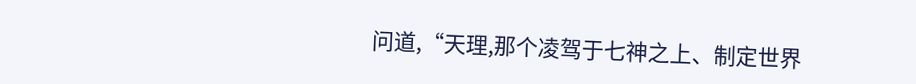问道,“天理,那个凌驾于七神之上、制定世界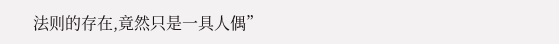法则的存在,竟然只是一具人偶”